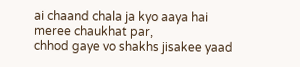ai chaand chala ja kyo aaya hai meree chaukhat par,
chhod gaye vo shakhs jisakee yaad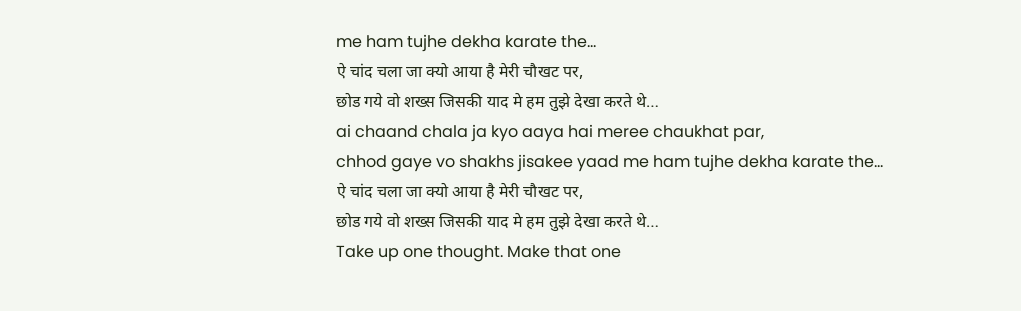me ham tujhe dekha karate the…
ऐ चांद चला जा क्यो आया है मेरी चौखट पर,
छोड गये वो शख्स जिसकी याद मे हम तुझे देखा करते थे…
ai chaand chala ja kyo aaya hai meree chaukhat par,
chhod gaye vo shakhs jisakee yaad me ham tujhe dekha karate the…
ऐ चांद चला जा क्यो आया है मेरी चौखट पर,
छोड गये वो शख्स जिसकी याद मे हम तुझे देखा करते थे…
Take up one thought. Make that one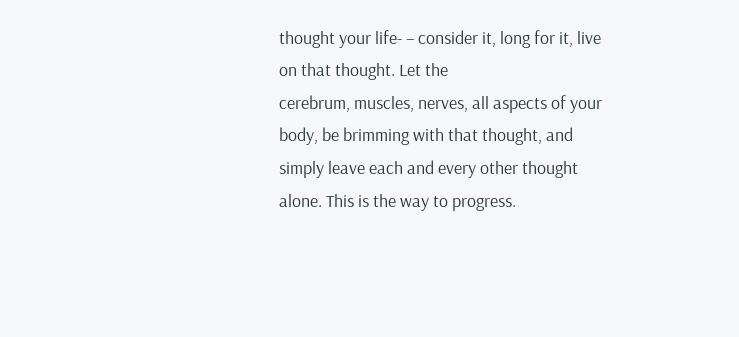thought your life- – consider it, long for it, live on that thought. Let the
cerebrum, muscles, nerves, all aspects of your body, be brimming with that thought, and simply leave each and every other thought
alone. This is the way to progress.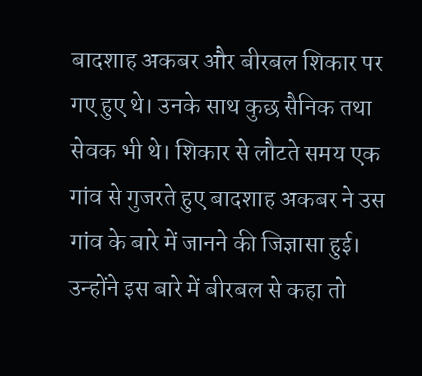बादशाह अकबर और बीरबल शिकार पर गए हुए थे। उनके साथ कुछ सैनिक तथा सेवक भी थे। शिकार से लौटते समय एक गांव से गुजरते हुए बादशाह अकबर ने उस गांव के बारे में जानने की जिज्ञासा हुई। उन्होंने इस बारे में बीरबल से कहा तो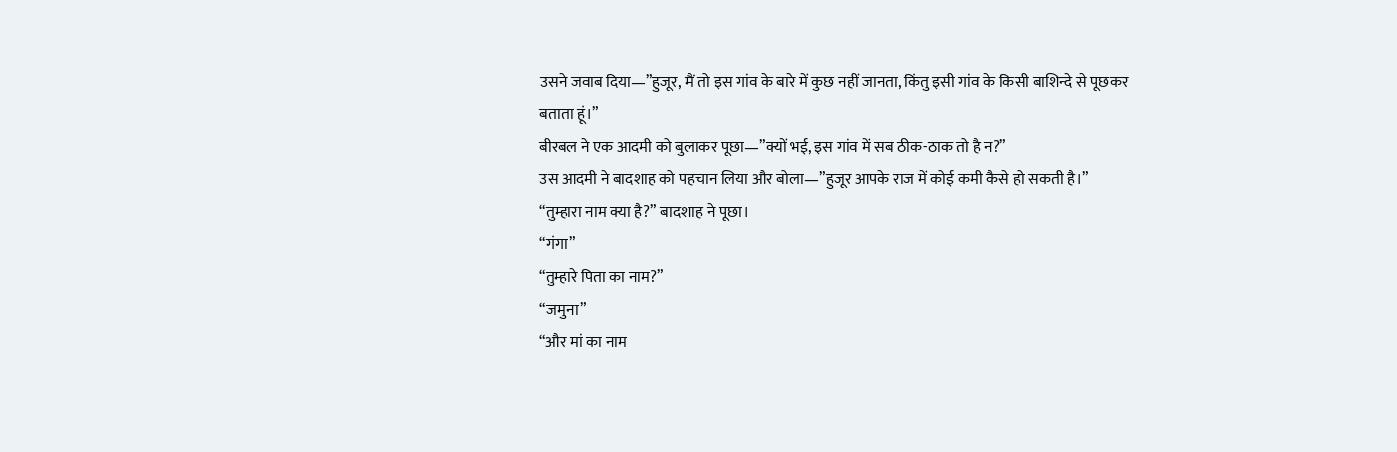उसने जवाब दिया—”हुजूर, मैं तो इस गांव के बारे में कुछ नहीं जानता, किंतु इसी गांव के किसी बाशिन्दे से पूछकर बताता हूं।”
बीरबल ने एक आदमी को बुलाकर पूछा—”क्यों भई, इस गांव में सब ठीक-ठाक तो है न?”
उस आदमी ने बादशाह को पहचान लिया और बोला—”हुजूर आपके राज में कोई कमी कैसे हो सकती है।”
“तुम्हारा नाम क्या है?” बादशाह ने पूछा।
“गंगा”
“तुम्हारे पिता का नाम?”
“जमुना”
“और मां का नाम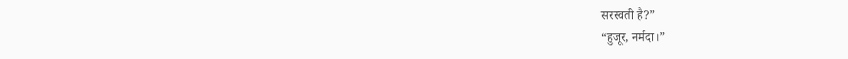सरस्वती है?”
“हुजूर, नर्मदा।”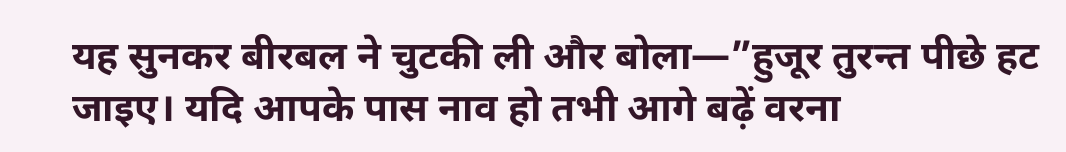यह सुनकर बीरबल ने चुटकी ली और बोला—”हुजूर तुरन्त पीछे हट जाइए। यदि आपके पास नाव हो तभी आगे बढ़ें वरना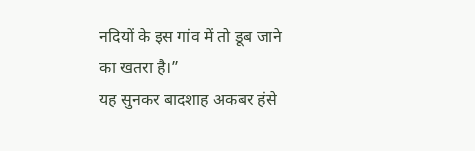नदियों के इस गांव में तो डूब जाने का खतरा है।”
यह सुनकर बादशाह अकबर हंसे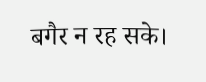बगैर न रह सके।